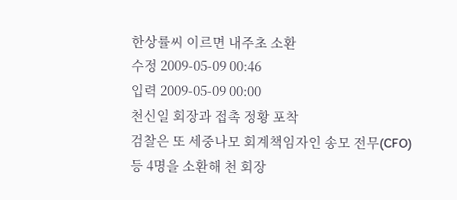한상률씨 이르면 내주초 소환
수정 2009-05-09 00:46
입력 2009-05-09 00:00
천신일 회장과 접촉 정황 포착
검찰은 또 세중나모 회계책임자인 송모 전무(CFO) 등 4명을 소환해 천 회장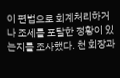이 편법으로 회계처리하거나 조세를 포탈한 정황이 있는지를 조사했다. 천 회장과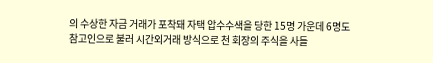의 수상한 자금 거래가 포착돼 자택 압수수색을 당한 15명 가운데 6명도 참고인으로 불러 시간외거래 방식으로 천 회장의 주식을 사들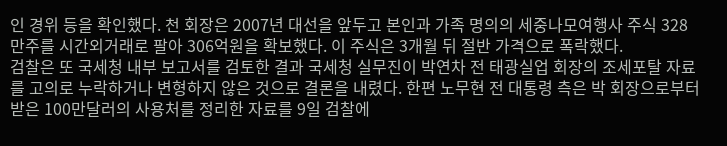인 경위 등을 확인했다. 천 회장은 2007년 대선을 앞두고 본인과 가족 명의의 세중나모여행사 주식 328만주를 시간외거래로 팔아 306억원을 확보했다. 이 주식은 3개월 뒤 절반 가격으로 폭락했다.
검찰은 또 국세청 내부 보고서를 검토한 결과 국세청 실무진이 박연차 전 태광실업 회장의 조세포탈 자료를 고의로 누락하거나 변형하지 않은 것으로 결론을 내렸다. 한편 노무현 전 대통령 측은 박 회장으로부터 받은 100만달러의 사용처를 정리한 자료를 9일 검찰에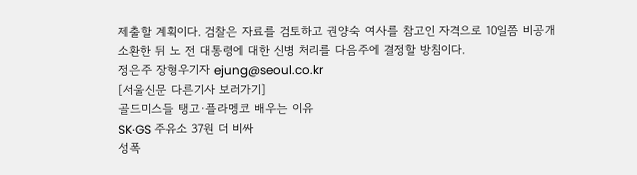제출할 계획이다. 검찰은 자료를 검토하고 권양숙 여사를 참고인 자격으로 10일쯤 비공개 소환한 뒤 노 전 대통령에 대한 신병 처리를 다음주에 결정할 방침이다.
정은주 장형우기자 ejung@seoul.co.kr
[서울신문 다른기사 보러가기]
골드미스들 탱고·플라멩코 배우는 이유
SK·GS 주유소 37원 더 비싸
성폭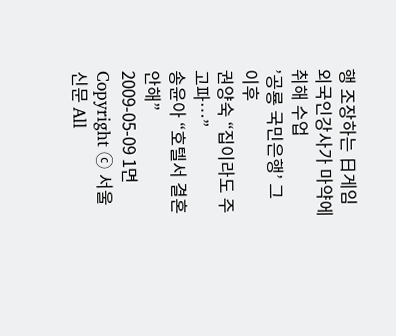행 조장하는 日게임
외국인강사가 마약에 취해 수업
’공룡 국민은행’ 그 이후
권양숙 “집이라도 주고파…”
송윤아 “호텔서 결혼안해”
2009-05-09 1면
Copyright ⓒ 서울신문 All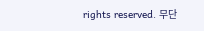rights reserved. 무단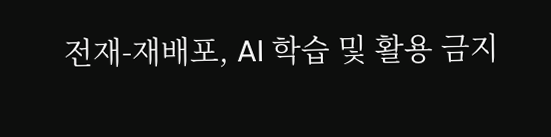전재-재배포, AI 학습 및 활용 금지